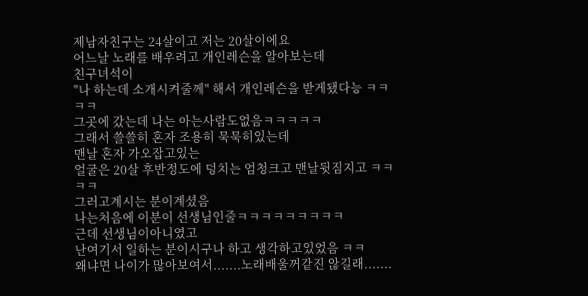제남자친구는 24살이고 저는 20살이에요
어느날 노래를 배우려고 개인레슨을 알아보는데
친구녀석이
"나 하는데 소개시켜줄께" 해서 개인레슨을 받게됐다능 ㅋㅋㅋㅋ
그곳에 갔는데 나는 아는사람도없음ㅋㅋㅋㅋㅋ
그래서 쓸쓸히 혼자 조용히 묵묵히있는데
맨날 혼자 가오잡고있는
얼굴은 20살 후반정도에 덩치는 엄청크고 맨날뒷짐지고 ㅋㅋㅋㅋ
그러고계시는 분이계셨음
나는처음에 이분이 선생님인줄ㅋㅋㅋㅋㅋㅋㅋㅋㅋ
근데 선생님이아니였고
난여기서 일하는 분이시구나 하고 생각하고있었음 ㅋㅋ
왜냐면 나이가 많아보여서.......노래배울꺼같진 않길래.......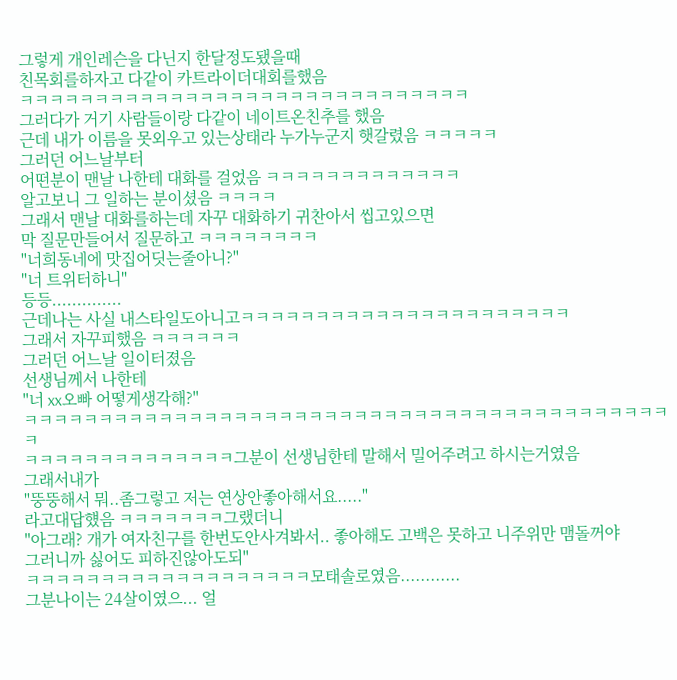그렇게 개인레슨을 다닌지 한달정도됐을때
친목회를하자고 다같이 카트라이더대회를했음
ㅋㅋㅋㅋㅋㅋㅋㅋㅋㅋㅋㅋㅋㅋㅋㅋㅋㅋㅋㅋㅋㅋㅋㅋㅋㅋㅋㅋㅋㅋ
그러다가 거기 사람들이랑 다같이 네이트온친추를 했음
근데 내가 이름을 못외우고 있는상태라 누가누군지 햇갈렸음 ㅋㅋㅋㅋㅋ
그러던 어느날부터
어떤분이 맨날 나한테 대화를 걸었음 ㅋㅋㅋㅋㅋㅋㅋㅋㅋㅋㅋㅋㅋ
알고보니 그 일하는 분이셨음 ㅋㅋㅋㅋ
그래서 맨날 대화를하는데 자꾸 대화하기 귀찬아서 씹고있으면
막 질문만들어서 질문하고 ㅋㅋㅋㅋㅋㅋㅋㅋ
"너희동네에 맛집어딧는줄아니?"
"너 트위터하니"
등등..............
근데나는 사실 내스타일도아니고ㅋㅋㅋㅋㅋㅋㅋㅋㅋㅋㅋㅋㅋㅋㅋㅋㅋㅋㅋㅋㅋㅋ
그래서 자꾸피했음 ㅋㅋㅋㅋㅋㅋ
그러던 어느날 일이터졌음
선생님께서 나한테
"너 xx오빠 어떻게생각해?"
ㅋㅋㅋㅋㅋㅋㅋㅋㅋㅋㅋㅋㅋㅋㅋㅋㅋㅋㅋㅋㅋㅋㅋㅋㅋㅋㅋㅋㅋㅋㅋㅋㅋㅋㅋㅋㅋㅋㅋㅋㅋㅋㅋㅋ
ㅋㅋㅋㅋㅋㅋㅋㅋㅋㅋㅋㅋㅋㅋ그분이 선생님한테 말해서 밀어주려고 하시는거였음
그래서내가
"뚱뚱해서 뭐..좀그렇고 저는 연상안좋아해서요....."
라고대답헀음 ㅋㅋㅋㅋㅋㅋㅋ그랬더니
"아그래? 개가 여자친구를 한번도안사겨봐서.. 좋아해도 고백은 못하고 니주위만 맴돌꺼야
그러니까 싫어도 피하진않아도되"
ㅋㅋㅋㅋㅋㅋㅋㅋㅋㅋㅋㅋㅋㅋㅋㅋㅋㅋㅋ모태솔로였음............
그분나이는 24살이였으... 얼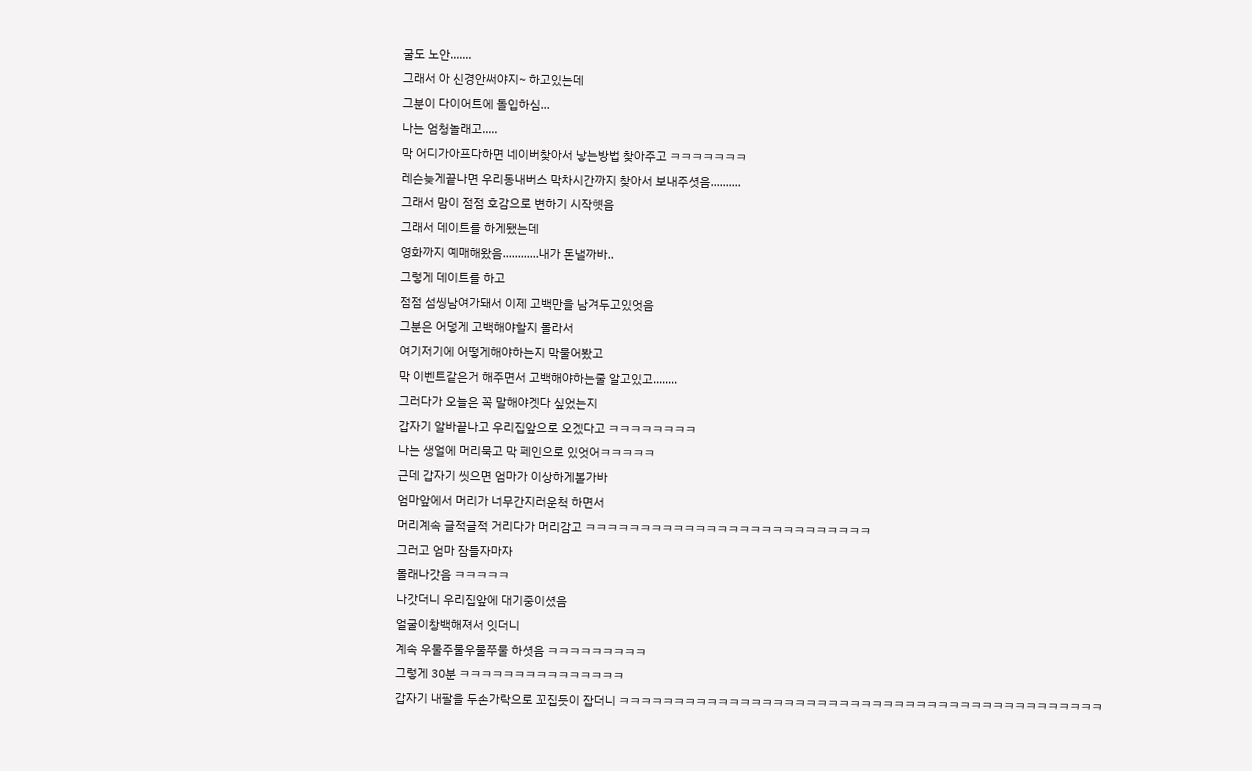굴도 노안.......
그래서 아 신경안써야지~ 하고있는데
그분이 다이어트에 돌입하심...
나는 엄청놀래고.....
막 어디가아프다하면 네이버찾아서 낳는방법 찾아주고 ㅋㅋㅋㅋㅋㅋㅋ
레슨늦게끝나면 우리동내버스 막차시간까지 찾아서 보내주셧음..........
그래서 맘이 점점 호감으로 변하기 시작햿음
그래서 데이트를 하게됐는데
영화까지 예매해왔음............내가 돈낼까바..
그렇게 데이트를 하고
점점 섬씽남여가돼서 이제 고백만을 남겨두고있엇음
그분은 어덯게 고백해야할지 몰라서
여기저기에 어떻게해야하는지 막물어봤고
막 이벤트같은거 해주면서 고백해야하는줄 알고있고........
그러다가 오늘은 꼭 말해야겟다 싶었는지
갑자기 알바끝나고 우리집앞으로 오겠다고 ㅋㅋㅋㅋㅋㅋㅋㅋ
나는 생얼에 머리묵고 막 페인으로 있엇어ㅋㅋㅋㅋㅋ
근데 갑자기 씻으면 엄마가 이상하게볼가바
엄마앞에서 머리가 너무간지러운척 하면서
머리계속 글적글적 거리다가 머리감고 ㅋㅋㅋㅋㅋㅋㅋㅋㅋㅋㅋㅋㅋㅋㅋㅋㅋㅋㅋㅋㅋㅋㅋㅋㅋㅋ
그러고 엄마 잠들자마자
몰래나갓음 ㅋㅋㅋㅋㅋ
나갓더니 우리집앞에 대기중이셨음
얼굴이창백해져서 잇더니
계속 우물주물우물쭈물 하셧음 ㅋㅋㅋㅋㅋㅋㅋㅋㅋ
그렇게 30분 ㅋㅋㅋㅋㅋㅋㅋㅋㅋㅋㅋㅋㅋㅋㅋ
갑자기 내팔을 두손가락으로 꼬집듯이 잡더니 ㅋㅋㅋㅋㅋㅋㅋㅋㅋㅋㅋㅋㅋㅋㅋㅋㅋㅋㅋㅋㅋㅋㅋㅋㅋㅋㅋㅋㅋㅋㅋㅋㅋㅋㅋㅋㅋㅋㅋㅋㅋㅋㅋㅋ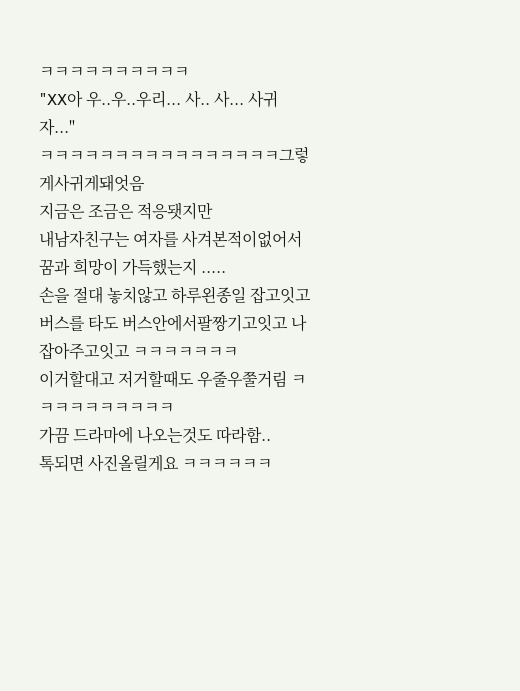ㅋㅋㅋㅋㅋㅋㅋㅋㅋㅋ
"XX아 우..우..우리... 사.. 사... 사귀자..."
ㅋㅋㅋㅋㅋㅋㅋㅋㅋㅋㅋㅋㅋㅋㅋㅋ그렇게사귀게돼엇음
지금은 조금은 적응됏지만
내남자친구는 여자를 사겨본적이없어서
꿈과 희망이 가득했는지 .....
손을 절대 놓치않고 하루왼종일 잡고잇고
버스를 타도 버스안에서팔짱기고잇고 나 잡아주고잇고 ㅋㅋㅋㅋㅋㅋㅋ
이거할대고 저거할때도 우줄우쭐거림 ㅋㅋㅋㅋㅋㅋㅋㅋㅋㅋ
가끔 드라마에 나오는것도 따라함..
톡되면 사진올릴게요 ㅋㅋㅋㅋㅋㅋ